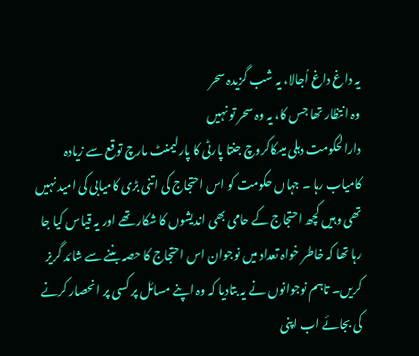یہ داغ داغ اُجالا، یہ شب گزیدہ سحر
وہ انتظار تھا جس کا، یہ وہ سحر تو نہیں
دارالحکومت دہلی میںکاکروچ جنتا پارٹی کا پارلیمنٹ مارچ توقع سے زیادہ کامیاب رہا ۔ جہاں حکومت کو اس احتجاج کی اتنی بڑی کامیابی کی امید نہیں تھی وہیں کچھ احتجاج کے حامی بھی اندیشوں کا شکار تھے اور یہ قیاس کیا جا رہا تھا کہ خاطر خواہ تعداد میں نوجوان اس احتجاج کا حصہ بننے سے شائد گریز کریں۔ تاہم نوجوانوں نے یہ بتادیا کہ وہ اپنے مسائل پر کسی پر انحصار کرنے کی بجائے اب اپنی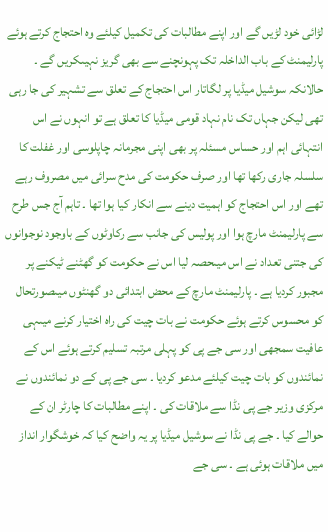لڑائی خود لڑیں گے اور اپنے مطالبات کی تکمیل کیلئے وہ احتجاج کرتے ہوئے پارلیمنٹ کے باب الداخلہ تک پہونچنے سے بھی گریز نہیںکریں گے ۔ حالانکہ سوشیل میڈیا پر لگاتار اس احتجاج کے تعلق سے تشہیر کی جا رہی تھی لیکن جہاں تک نام نہاد قومی میڈیا کا تعلق ہے تو انہوں نے اس انتہائی اہم اور حساس مسئلہ پر بھی اپنی مجرمانہ چاپلوسی اور غفلت کا سلسلہ جاری رکھا تھا اور صرف حکومت کی مدح سرائی میں مصروف رہے تھے اور اس احتجاج کو اہمیت دینے سے انکار کیا ہوا تھا ۔ تاہم آج جس طرح سے پارلیمنٹ مارچ ہوا اور پولیس کی جانب سے رکاوٹوں کے باوجود نوجوانوں کی جتنی تعداد نے اس میںحصہ لیا اس نے حکومت کو گھٹنے ٹیکنے پر مجبور کردیا ہے ۔ پارلیمنٹ مارچ کے محض ابتدائی دو گھنٹوں میںصورتحال کو محسوس کرتے ہوئے حکومت نے بات چیت کی راہ اختیار کرنے میںہی عافیت سمجھی اور سی جے پی کو پہلی مرتبہ تسلیم کرتے ہوئے اس کے نمائندوں کو بات چیت کیلئے مدعو کردیا ۔ سی جے پی کے دو نمائندوں نے مرکزی وزیر جے پی نڈا سے ملاقات کی ۔ اپنے مطالبات کا چارٹر ان کے حوالے کیا ۔ جے پی نڈا نے سوشیل میڈیا پر یہ واضح کیا کہ خوشگوار انداز میں ملاقات ہوئی ہے ۔ سی جے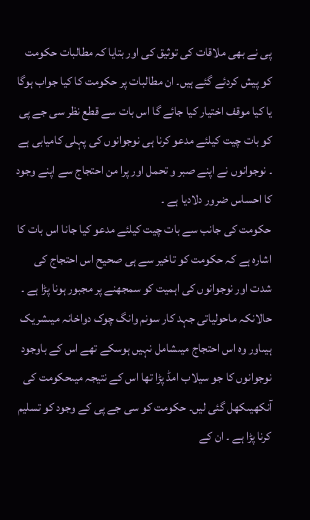پی نے بھی ملاقات کی توثیق کی اور بتایا کہ مطالبات حکومت کو پیش کردئے گئے ہیں۔ ان مطالبات پر حکومت کا کیا جواب ہوگا یا کیا موقف اختیار کیا جائے گا اس بات سے قطع نظر سی جے پی کو بات چیت کیلئے مدعو کرنا ہی نوجوانوں کی پہلی کامیابی ہے ۔ نوجوانوں نے اپنے صبر و تحمل اور پرا من احتجاج سے اپنے وجود کا احساس ضرور دلادیا ہے ۔
حکومت کی جانب سے بات چیت کیلئے مدعو کیا جانا اس بات کا اشارہ ہے کہ حکومت کو تاخیر سے ہی صحیح اس احتجاج کی شدت اور نوجوانوں کی اہمیت کو سمجھنے پر مجبور ہونا پڑا ہے ۔ حالانکہ ماحولیاتی جہد کار سونم وانگ چوک دواخانہ میںشریک ہیںاور وہ اس احتجاج میںشامل نہیں ہوسکے تھے اس کے باوجود نوجوانوں کا جو سیلاب امڈ پڑا تھا اس کے نتیجہ میںحکومت کی آنکھیںکھل گئی لیں۔ حکومت کو سی جے پی کے وجود کو تسلیم کرنا پڑا ہے ۔ ان کے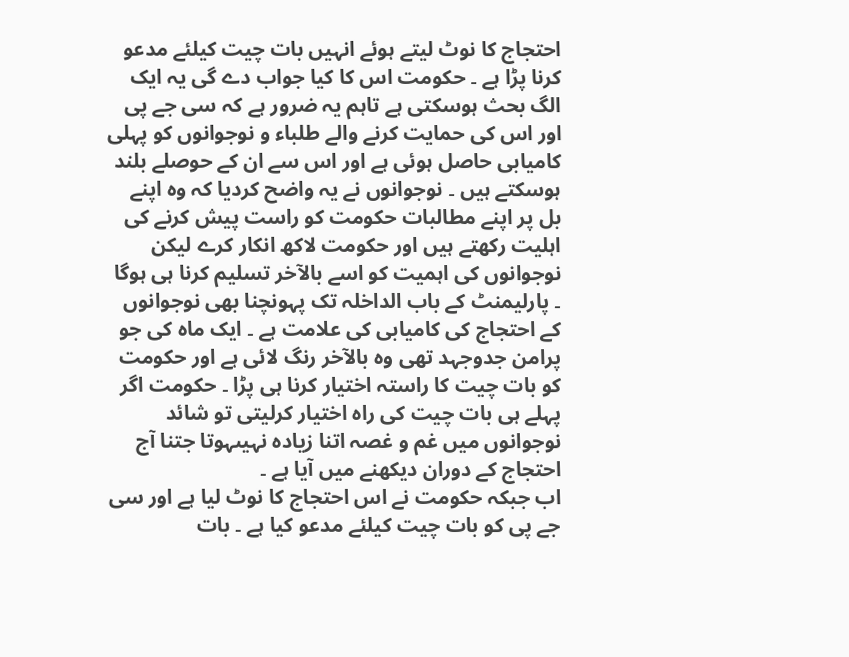احتجاج کا نوٹ لیتے ہوئے انہیں بات چیت کیلئے مدعو کرنا پڑا ہے ۔ حکومت اس کا کیا جواب دے گی یہ ایک الگ بحث ہوسکتی ہے تاہم یہ ضرور ہے کہ سی جے پی اور اس کی حمایت کرنے والے طلباء و نوجوانوں کو پہلی کامیابی حاصل ہوئی ہے اور اس سے ان کے حوصلے بلند ہوسکتے ہیں ۔ نوجوانوں نے یہ واضح کردیا کہ وہ اپنے بل پر اپنے مطالبات حکومت کو راست پیش کرنے کی اہلیت رکھتے ہیں اور حکومت لاکھ انکار کرے لیکن نوجوانوں کی اہمیت کو اسے بالآخر تسلیم کرنا ہی ہوگا ۔ پارلیمنٹ کے باب الداخلہ تک پہونچنا بھی نوجوانوں کے احتجاج کی کامیابی کی علامت ہے ۔ ایک ماہ کی جو پرامن جدوجہد تھی وہ بالآخر رنگ لائی ہے اور حکومت کو بات چیت کا راستہ اختیار کرنا ہی پڑا ۔ حکومت اگر پہلے ہی بات چیت کی راہ اختیار کرلیتی تو شائد نوجوانوں میں غم و غصہ اتنا زیادہ نہیںہوتا جتنا آج احتجاج کے دوران دیکھنے میں آیا ہے ۔
اب جبکہ حکومت نے اس احتجاج کا نوٹ لیا ہے اور سی جے پی کو بات چیت کیلئے مدعو کیا ہے ۔ بات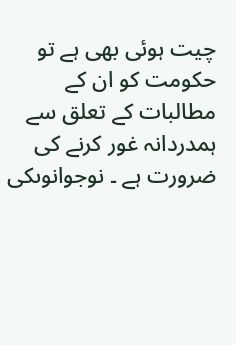چیت ہوئی بھی ہے تو حکومت کو ان کے مطالبات کے تعلق سے ہمدردانہ غور کرنے کی ضرورت ہے ۔ نوجوانوںکی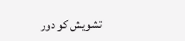تشویش کو دور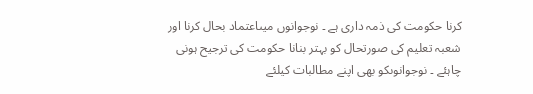کرنا حکومت کی ذمہ داری ہے ۔ نوجوانوں میںاعتماد بحال کرنا اور شعبہ تعلیم کی صورتحال کو بہتر بنانا حکومت کی ترجیح ہونی چاہئے ۔ نوجوانوںکو بھی اپنے مطالبات کیلئے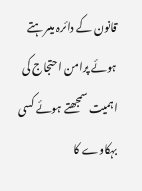قانون کے دائرہ میںرہتے ہوئے پرامن احتجاج کی اہمیت سمجھتے ہوئے کسی بہکاوے کا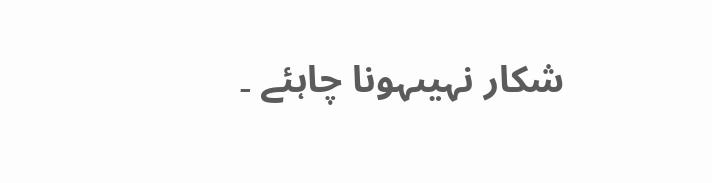شکار نہیںہونا چاہئے ۔